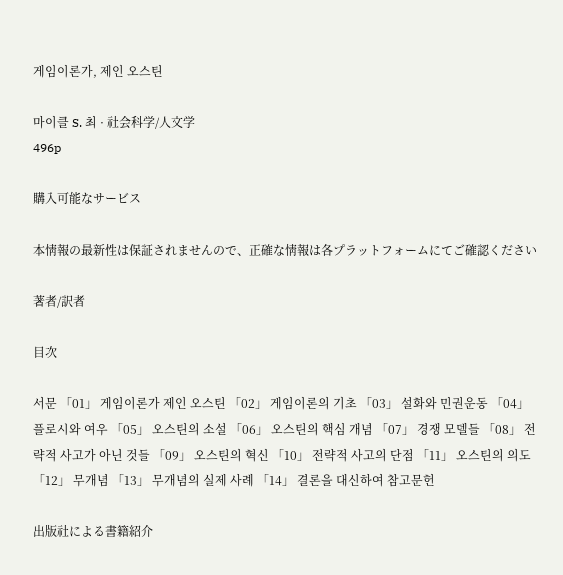게임이론가, 제인 오스틴

마이클 S. 최 · 社会科学/人文学
496p

購入可能なサービス

本情報の最新性は保証されませんので、正確な情報は各プラットフォームにてご確認ください

著者/訳者

目次

서문 「01」 게임이론가 제인 오스틴 「02」 게임이론의 기초 「03」 설화와 민권운동 「04」 플로시와 여우 「05」 오스틴의 소설 「06」 오스틴의 핵심 개념 「07」 경쟁 모델들 「08」 전략적 사고가 아닌 것들 「09」 오스틴의 혁신 「10」 전략적 사고의 단점 「11」 오스틴의 의도 「12」 무개념 「13」 무개념의 실제 사례 「14」 결론을 대신하여 참고문헌

出版社による書籍紹介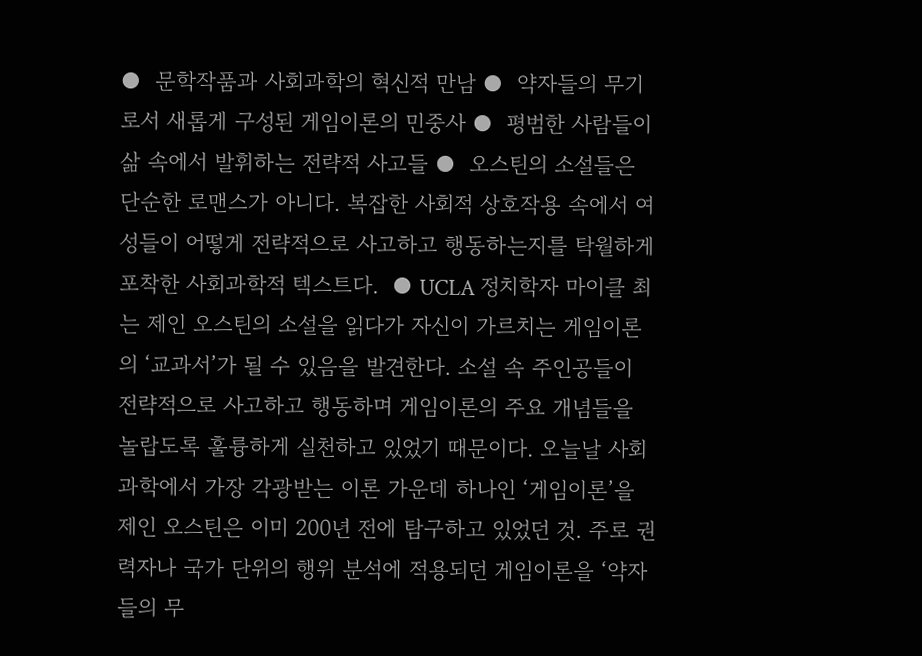●  문학작품과 사회과학의 혁신적 만남 ●  약자들의 무기로서 새롭게 구성된 게임이론의 민중사 ●  평범한 사람들이 삶 속에서 발휘하는 전략적 사고들 ●  오스틴의 소설들은 단순한 로맨스가 아니다. 복잡한 사회적 상호작용 속에서 여성들이 어떻게 전략적으로 사고하고 행동하는지를 탁월하게 포착한 사회과학적 텍스트다.  ● UCLA 정치학자 마이클 최는 제인 오스틴의 소설을 읽다가 자신이 가르치는 게임이론의 ‘교과서’가 될 수 있음을 발견한다. 소설 속 주인공들이 전략적으로 사고하고 행동하며 게임이론의 주요 개념들을 놀랍도록 훌륭하게 실천하고 있었기 때문이다. 오늘날 사회과학에서 가장 각광받는 이론 가운데 하나인 ‘게임이론’을 제인 오스틴은 이미 200년 전에 탐구하고 있었던 것. 주로 권력자나 국가 단위의 행위 분석에 적용되던 게임이론을 ‘약자들의 무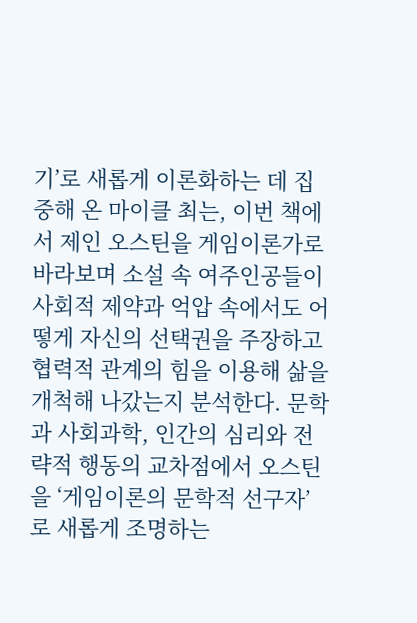기’로 새롭게 이론화하는 데 집중해 온 마이클 최는, 이번 책에서 제인 오스틴을 게임이론가로 바라보며 소설 속 여주인공들이 사회적 제약과 억압 속에서도 어떻게 자신의 선택권을 주장하고 협력적 관계의 힘을 이용해 삶을 개척해 나갔는지 분석한다. 문학과 사회과학, 인간의 심리와 전략적 행동의 교차점에서 오스틴을 ‘게임이론의 문학적 선구자’로 새롭게 조명하는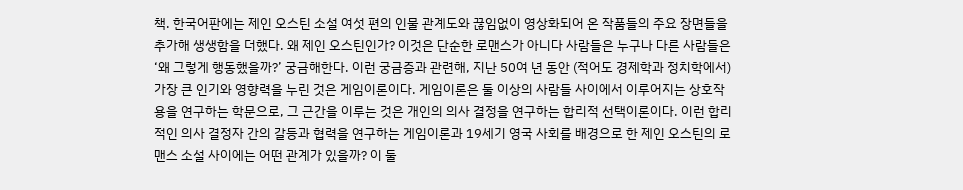책. 한국어판에는 제인 오스틴 소설 여섯 편의 인물 관계도와 끊임없이 영상화되어 온 작품들의 주요 장면들을 추가해 생생함을 더했다. 왜 제인 오스틴인가? 이것은 단순한 로맨스가 아니다 사람들은 누구나 다른 사람들은 ‘왜 그렇게 행동했을까?’ 궁금해한다. 이런 궁금증과 관련해, 지난 50여 년 동안 (적어도 경제학과 정치학에서) 가장 큰 인기와 영향력을 누린 것은 게임이론이다. 게임이론은 둘 이상의 사람들 사이에서 이루어지는 상호작용을 연구하는 학문으로, 그 근간을 이루는 것은 개인의 의사 결정을 연구하는 합리적 선택이론이다. 이런 합리적인 의사 결정자 간의 갈등과 협력을 연구하는 게임이론과 19세기 영국 사회를 배경으로 한 제인 오스틴의 로맨스 소설 사이에는 어떤 관계가 있을까? 이 둘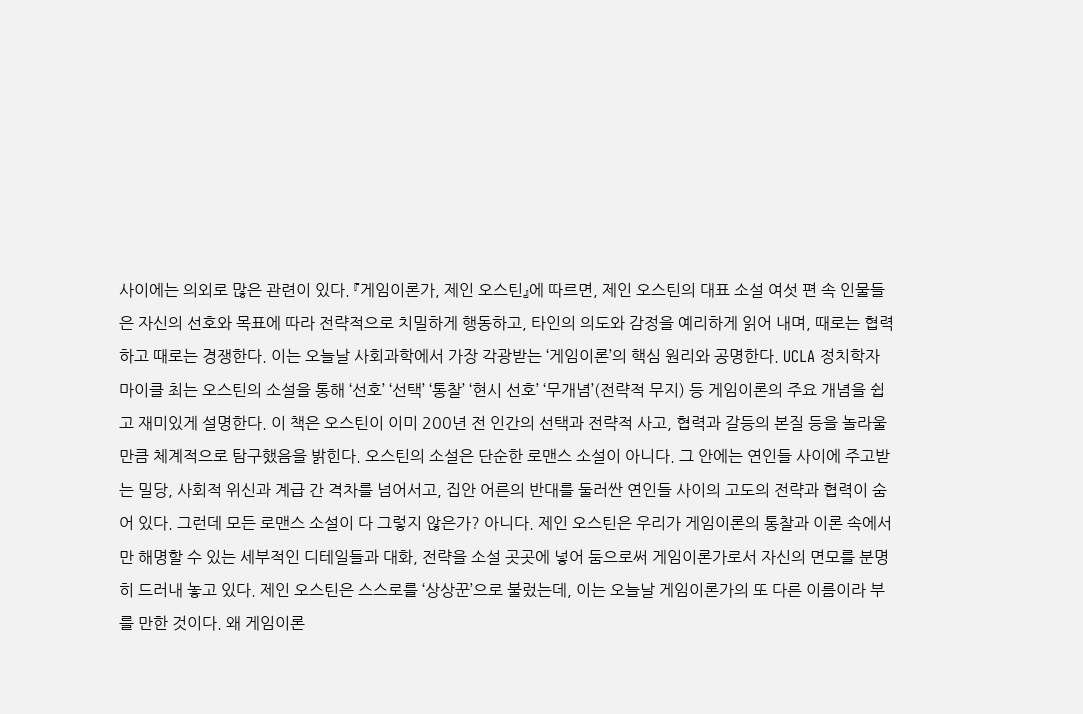사이에는 의외로 많은 관련이 있다. 『게임이론가, 제인 오스틴』에 따르면, 제인 오스틴의 대표 소설 여섯 편 속 인물들은 자신의 선호와 목표에 따라 전략적으로 치밀하게 행동하고, 타인의 의도와 감정을 예리하게 읽어 내며, 때로는 협력하고 때로는 경쟁한다. 이는 오늘날 사회과학에서 가장 각광받는 ‘게임이론’의 핵심 원리와 공명한다. UCLA 정치학자 마이클 최는 오스틴의 소설을 통해 ‘선호’ ‘선택’ ‘통찰’ ‘현시 선호’ ‘무개념’(전략적 무지) 등 게임이론의 주요 개념을 쉽고 재미있게 설명한다. 이 책은 오스틴이 이미 200년 전 인간의 선택과 전략적 사고, 협력과 갈등의 본질 등을 놀라울 만큼 체계적으로 탐구했음을 밝힌다. 오스틴의 소설은 단순한 로맨스 소설이 아니다. 그 안에는 연인들 사이에 주고받는 밀당, 사회적 위신과 계급 간 격차를 넘어서고, 집안 어른의 반대를 둘러싼 연인들 사이의 고도의 전략과 협력이 숨어 있다. 그런데 모든 로맨스 소설이 다 그렇지 않은가? 아니다. 제인 오스틴은 우리가 게임이론의 통찰과 이론 속에서만 해명할 수 있는 세부적인 디테일들과 대화, 전략을 소설 곳곳에 넣어 둠으로써 게임이론가로서 자신의 면모를 분명히 드러내 놓고 있다. 제인 오스틴은 스스로를 ‘상상꾼’으로 불렀는데, 이는 오늘날 게임이론가의 또 다른 이름이라 부를 만한 것이다. 왜 게임이론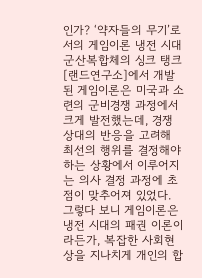인가? ‘약자들의 무기’로서의 게임이론 냉전 시대 군산복합체의 싱크 탱크[랜드연구소]에서 개발된 게임이론은 미국과 소련의 군비경쟁 과정에서 크게 발전했는데, 경쟁 상대의 반응을 고려해 최선의 행위를 결정해야 하는 상황에서 이루어지는 의사 결정 과정에 초점이 맞추어져 있었다. 그렇다 보니 게임이론은 냉전 시대의 패권 이론이라든가, 복잡한 사회현상을 지나치게 개인의 합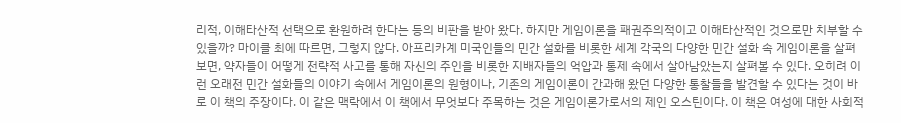리적, 이해타산적 선택으로 환원하려 한다는 등의 비판을 받아 왔다. 하지만 게임이론을 패권주의적이고 이해타산적인 것으로만 치부할 수 있을까? 마이클 최에 따르면, 그렇지 않다. 아프리카계 미국인들의 민간 설화를 비롯한 세계 각국의 다양한 민간 설화 속 게임이론을 살펴보면, 약자들이 어떻게 전략적 사고를 통해 자신의 주인을 비롯한 지배자들의 억압과 통제 속에서 살아남았는지 살펴볼 수 있다. 오히려 이런 오래전 민간 설화들의 이야기 속에서 게임이론의 원형이나, 기존의 게임이론이 간과해 왔던 다양한 통찰들을 발견할 수 있다는 것이 바로 이 책의 주장이다. 이 같은 맥락에서 이 책에서 무엇보다 주목하는 것은 게임이론가로서의 제인 오스틴이다. 이 책은 여성에 대한 사회적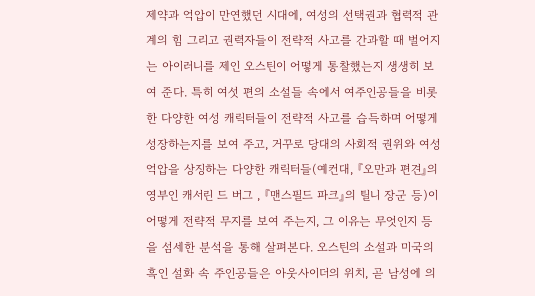제약과 억압이 만연했던 시대에, 여성의 선택권과 협력적 관계의 힘 그리고 권력자들이 전략적 사고를 간과할 때 벌어지는 아이러니를 제인 오스틴이 어떻게 통찰했는지 생생히 보여 준다. 특히 여섯 편의 소설들 속에서 여주인공들을 비롯한 다양한 여성 캐릭터들이 전략적 사고를 습득하며 어떻게 성장하는지를 보여 주고, 거꾸로 당대의 사회적 권위와 여성 억압을 상징하는 다양한 캐릭터들(예컨대, 『오만과 편견』의 영부인 캐서린 드 버그 , 『맨스필드 파크』의 틸니 장군 등)이 어떻게 전략적 무지를 보여 주는지, 그 이유는 무엇인지 등을 섬세한 분석을 통해 살펴본다. 오스틴의 소설과 미국의 흑인 설화 속 주인공들은 아웃사이더의 위치, 곧 남성에 의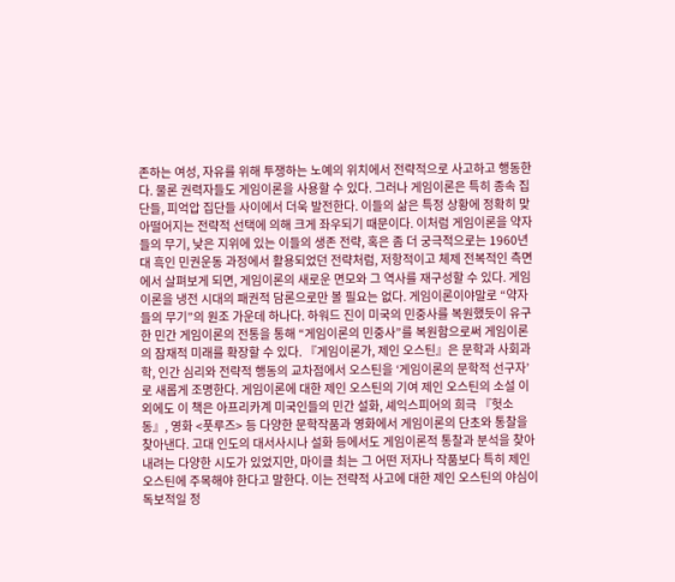존하는 여성, 자유를 위해 투쟁하는 노예의 위치에서 전략적으로 사고하고 행동한다. 물론 권력자들도 게임이론을 사용할 수 있다. 그러나 게임이론은 특히 종속 집단들, 피억압 집단들 사이에서 더욱 발전한다. 이들의 삶은 특정 상황에 정확히 맞아떨어지는 전략적 선택에 의해 크게 좌우되기 때문이다. 이처럼 게임이론을 약자들의 무기, 낮은 지위에 있는 이들의 생존 전략, 혹은 좀 더 궁극적으로는 1960년대 흑인 민권운동 과정에서 활용되었던 전략처럼, 저항적이고 체제 전복적인 측면에서 살펴보게 되면, 게임이론의 새로운 면모와 그 역사를 재구성할 수 있다. 게임이론을 냉전 시대의 패권적 담론으로만 볼 필요는 없다. 게임이론이야말로 “약자들의 무기”의 원조 가운데 하나다. 하워드 진이 미국의 민중사를 복원했듯이 유구한 민간 게임이론의 전통을 통해 “게임이론의 민중사”를 복원함으로써 게임이론의 잠재적 미래를 확장할 수 있다. 『게임이론가, 제인 오스틴』은 문학과 사회과학, 인간 심리와 전략적 행동의 교차점에서 오스틴을 ‘게임이론의 문학적 선구자’로 새롭게 조명한다. 게임이론에 대한 제인 오스틴의 기여 제인 오스틴의 소설 이외에도 이 책은 아프리카계 미국인들의 민간 설화, 셰익스피어의 희극 『헛소동』, 영화 <풋루즈> 등 다양한 문학작품과 영화에서 게임이론의 단초와 통찰을 찾아낸다. 고대 인도의 대서사시나 설화 등에서도 게임이론적 통찰과 분석을 찾아내려는 다양한 시도가 있었지만, 마이클 최는 그 어떤 저자나 작품보다 특히 제인 오스틴에 주목해야 한다고 말한다. 이는 전략적 사고에 대한 제인 오스틴의 야심이 독보적일 정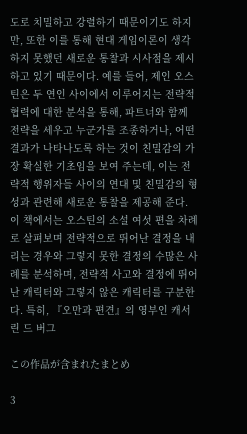도로 치밀하고 강렬하기 때문이기도 하지만, 또한 이를 통해 현대 게임이론이 생각하지 못했던 새로운 통찰과 시사점을 제시하고 있기 때문이다. 예를 들어, 제인 오스틴은 두 연인 사이에서 이루어지는 전략적 협력에 대한 분석을 통해, 파트너와 함께 전략을 세우고 누군가를 조종하거나, 어떤 결과가 나타나도록 하는 것이 친밀감의 가장 확실한 기초임을 보여 주는데, 이는 전략적 행위자들 사이의 연대 및 친밀감의 형성과 관련해 새로운 통찰을 제공해 준다. 이 책에서는 오스틴의 소설 여섯 편을 차례로 살펴보며 전략적으로 뛰어난 결정을 내리는 경우와 그렇지 못한 결정의 수많은 사례를 분석하며, 전략적 사고와 결정에 뛰어난 캐릭터와 그렇지 않은 캐릭터를 구분한다. 특히, 『오만과 편견』의 영부인 캐서린 드 버그

この作品が含まれたまとめ

3